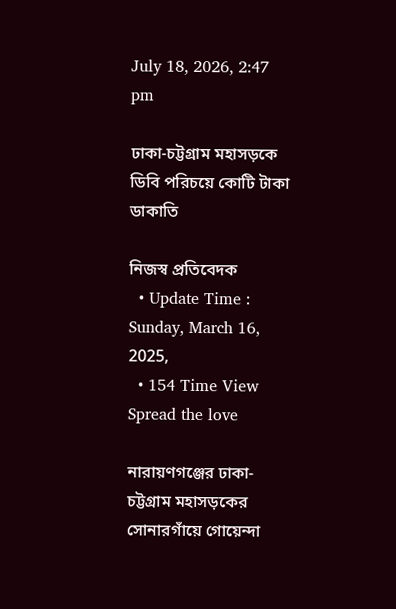July 18, 2026, 2:47 pm

ঢাকা-চট্টগ্রাম মহাসড়কে ডিবি পরিচয়ে কোটি টাকা ডাকাতি

নিজস্ব প্রতিবেদক
  • Update Time : Sunday, March 16, 2025,
  • 154 Time View
Spread the love

নারায়ণগঞ্জের ঢাকা-চট্টগ্রাম মহাসড়কের সোনারগাঁয়ে গোয়েন্দা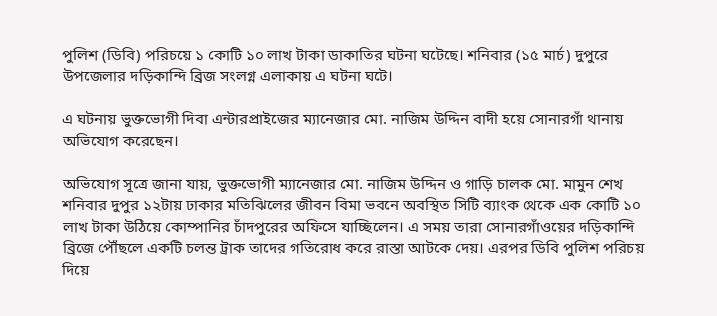পুলিশ (ডিবি) পরিচয়ে ১ কোটি ১০ লাখ টাকা ডাকাতির ঘটনা ঘটেছে। শনিবার (১৫ মার্চ) দুপুরে উপজেলার দড়িকান্দি ব্রিজ সংলগ্ন এলাকায় এ ঘটনা ঘটে।

এ ঘটনায় ভুক্তভোগী দিবা এন্টারপ্রাইজের ম্যানেজার মো. নাজিম উদ্দিন বাদী হয়ে সোনারগাঁ থানায় অভিযোগ করেছেন।

অভিযোগ সূত্রে জানা যায়, ভুক্তভোগী ম্যানেজার মো. নাজিম উদ্দিন ও গাড়ি চালক মো. মামুন শেখ শনিবার দুপুর ১২টায় ঢাকার মতিঝিলের জীবন বিমা ভবনে অবস্থিত সিটি ব্যাংক থেকে এক কোটি ১০ লাখ টাকা উঠিয়ে কোম্পানির চাঁদপুরের অফিসে যাচ্ছিলেন। এ সময় তারা সোনারগাঁওয়ের দড়িকান্দি ব্রিজে পৌঁছলে একটি চলন্ত ট্রাক তাদের গতিরোধ করে রাস্তা আটকে দেয়। এরপর ডিবি পুলিশ পরিচয় দিয়ে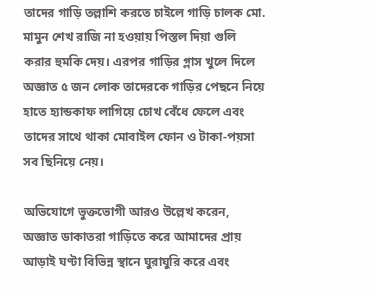তাদের গাড়ি তল্লাশি করতে চাইলে গাড়ি চালক মো. মামুন শেখ রাজি না হওয়ায় পিস্তল দিয়া গুলি করার হুমকি দেয়। এরপর গাড়ির গ্লাস খুলে দিলে অজ্ঞাত ৫ জন লোক তাদেরকে গাড়ির পেছনে নিয়ে হাতে হ্যান্ডকাফ লাগিয়ে চোখ বেঁধে ফেলে এবং তাদের সাথে থাকা মোবাইল ফোন ও টাকা-পয়সা সব ছিনিয়ে নেয়।

অভিযোগে ভুক্তভোগী আরও উল্লেখ করেন, অজ্ঞাত ডাকাতরা গাড়িতে করে আমাদের প্রায় আড়াই ঘণ্টা বিভিন্ন স্থানে ঘুরাঘুরি করে এবং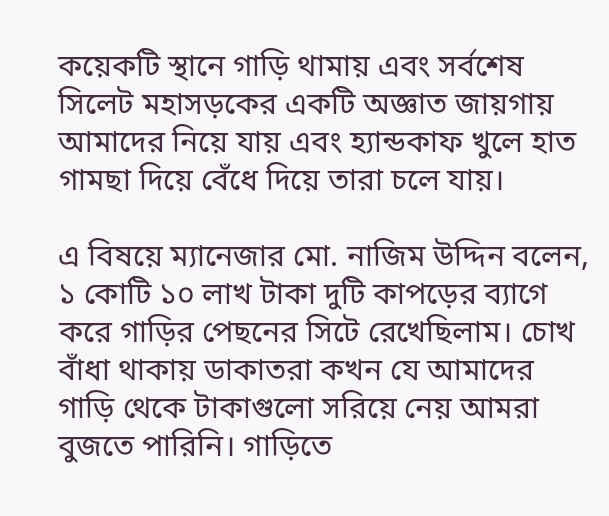কয়েকটি স্থানে গাড়ি থামায় এবং সর্বশেষ সিলেট মহাসড়কের একটি অজ্ঞাত জায়গায় আমাদের নিয়ে যায় এবং হ্যান্ডকাফ খুলে হাত গামছা দিয়ে বেঁধে দিয়ে তারা চলে যায়।

এ বিষয়ে ম্যানেজার মো. নাজিম উদ্দিন বলেন, ১ কোটি ১০ লাখ টাকা দুটি কাপড়ের ব্যাগে করে গাড়ির পেছনের সিটে রেখেছিলাম। চোখ বাঁধা থাকায় ডাকাতরা কখন যে আমাদের গাড়ি থেকে টাকাগুলো সরিয়ে নেয় আমরা বুজতে পারিনি। গাড়িতে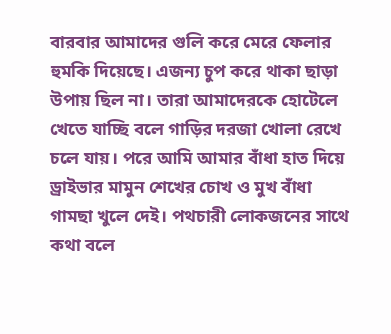বারবার আমাদের গুলি করে মেরে ফেলার হুমকি দিয়েছে। এজন্য চুপ করে থাকা ছাড়া উপায় ছিল না। তারা আমাদেরকে হোটেলে খেতে যাচ্ছি বলে গাড়ির দরজা খোলা রেখে চলে যায়। পরে আমি আমার বাঁধা হাত দিয়ে ড্রাইভার মামুন শেখের চোখ ও মুখ বাঁধা গামছা খুলে দেই। পথচারী লোকজনের সাথে কথা বলে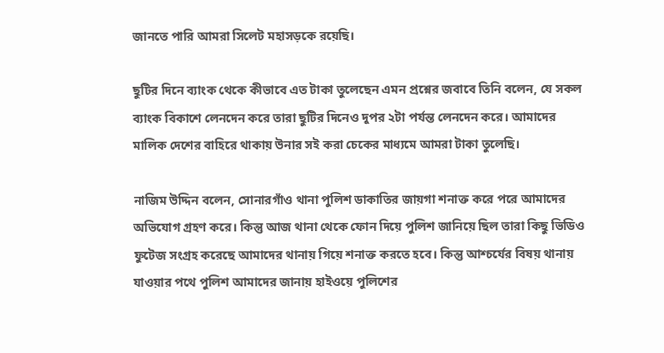জানতে পারি আমরা সিলেট মহাসড়কে রয়েছি।

ছুটির দিনে ব্যাংক থেকে কীভাবে এত টাকা তুলেছেন এমন প্রশ্নের জবাবে তিনি বলেন, যে সকল ব্যাংক বিকাশে লেনদেন করে তারা ছুটির দিনেও দুপর ২টা পর্যন্ত লেনদেন করে। আমাদের মালিক দেশের বাহিরে থাকায় উনার সই করা চেকের মাধ্যমে আমরা টাকা তুলেছি।

নাজিম উদ্দিন বলেন, সোনারগাঁও থানা পুলিশ ডাকাতির জায়গা শনাক্ত করে পরে আমাদের অভিযোগ গ্রহণ করে। কিন্তু আজ থানা থেকে ফোন দিয়ে পুলিশ জানিয়ে ছিল তারা কিছু ভিডিও ফুটেজ সংগ্রহ করেছে আমাদের থানায় গিয়ে শনাক্ত করতে হবে। কিন্তু আশ্চর্যের বিষয় থানায় যাওয়ার পথে পুলিশ আমাদের জানায় হাইওয়ে পুলিশের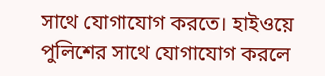সাথে যোগাযোগ করতে। হাইওয়ে পুলিশের সাথে যোগাযোগ করলে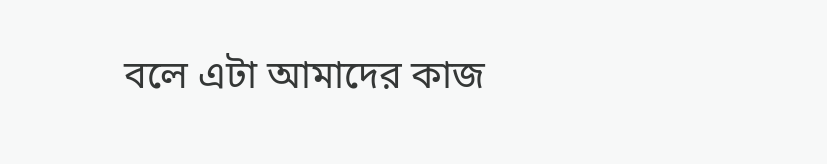বলে এটা আমাদের কাজ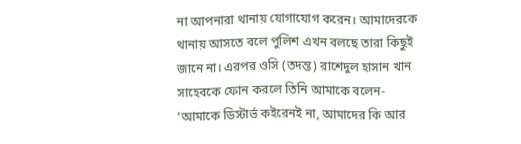না আপনারা থানায় যোগাযোগ করেন। আমাদেরকে থানায় আসতে বলে পুলিশ এখন বলছে তারা কিছুই জানে না। এরপর ওসি (তদন্ত) রাশেদুল হাসান খান সাহেবকে ফোন করলে তিনি আমাকে বলেন- ‘আমাকে ডিস্টার্ভ কইরেনই না, আমাদের কি আর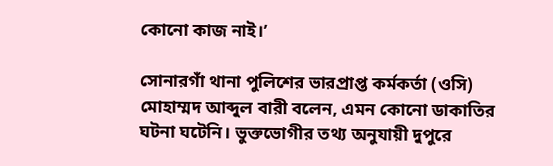কোনো কাজ নাই।’

সোনারগাঁ থানা পুলিশের ভারপ্রাপ্ত কর্মকর্তা (ওসি) মোহাম্মদ আব্দুল বারী বলেন, এমন কোনো ডাকাতির ঘটনা ঘটেনি। ভুক্তভোগীর তথ্য অনুযায়ী দুপুরে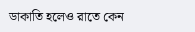ডাকাতি হলেও রাতে কেন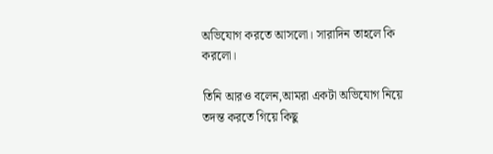অভিযোগ করতে আসলো। সারাদিন তাহলে কি করলো।

তিনি আরও বলেন,আমরা একটা অভিযোগ নিয়ে তদন্ত করতে গিয়ে কিছু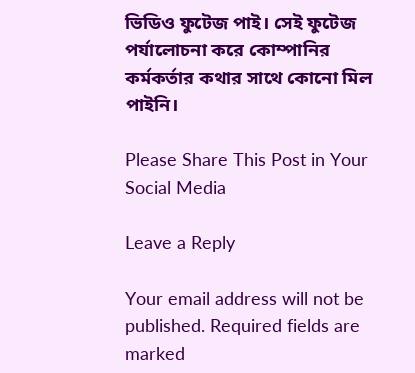ভিডিও ফুটেজ পাই। সেই ফুটেজ পর্যালোচনা করে কোম্পানির কর্মকর্তার কথার সাথে কোনো মিল পাইনি।

Please Share This Post in Your Social Media

Leave a Reply

Your email address will not be published. Required fields are marked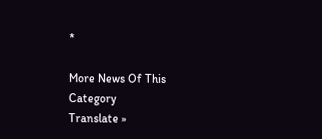*

More News Of This Category
Translate »